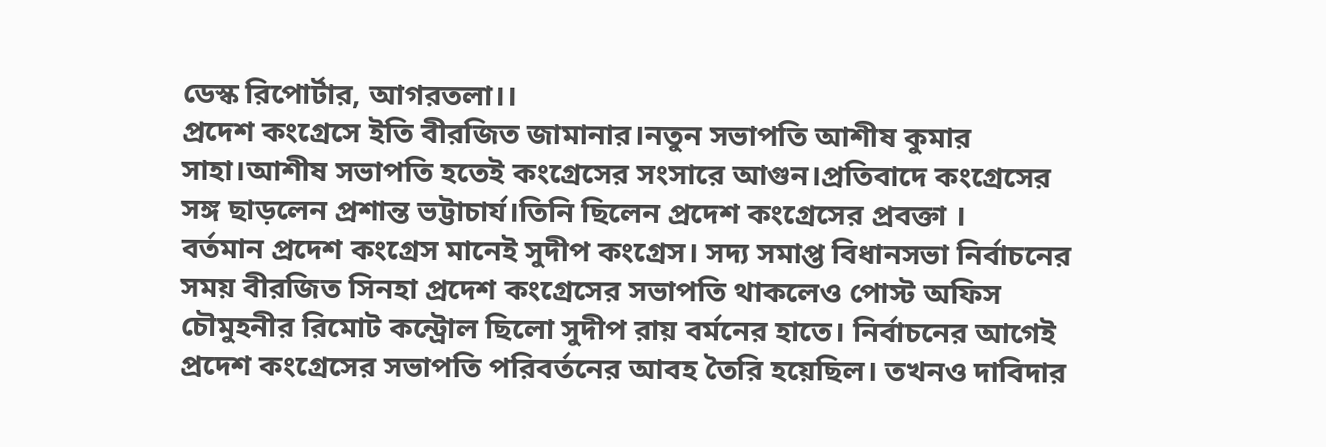ডেস্ক রিপোর্টার, আগরতলা।।
প্রদেশ কংগ্রেসে ইতি বীরজিত জামানার।নতুন সভাপতি আশীষ কুমার সাহা।আশীষ সভাপতি হতেই কংগ্রেসের সংসারে আগুন।প্রতিবাদে কংগ্রেসের সঙ্গ ছাড়লেন প্রশান্ত ভট্টাচার্য।তিনি ছিলেন প্রদেশ কংগ্রেসের প্রবক্তা ।
বর্তমান প্রদেশ কংগ্রেস মানেই সুদীপ কংগ্রেস। সদ্য সমাপ্ত বিধানসভা নির্বাচনের সময় বীরজিত সিনহা প্রদেশ কংগ্রেসের সভাপতি থাকলেও পোস্ট অফিস চৌমুহনীর রিমোট কন্ট্রোল ছিলো সুদীপ রায় বর্মনের হাতে। নির্বাচনের আগেই প্রদেশ কংগ্রেসের সভাপতি পরিবর্তনের আবহ তৈরি হয়েছিল। তখনও দাবিদার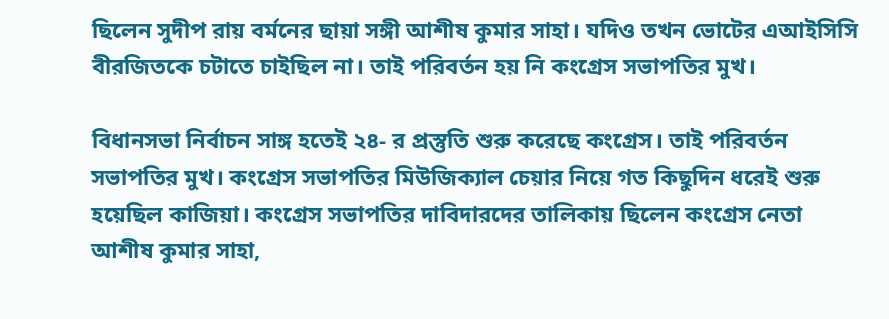ছিলেন সুদীপ রায় বর্মনের ছায়া সঙ্গী আশীষ কুমার সাহা। যদিও তখন ভোটের এআইসিসি বীরজিতকে চটাতে চাইছিল না। তাই পরিবর্তন হয় নি কংগ্রেস সভাপতির মুখ।

বিধানসভা নির্বাচন সাঙ্গ হতেই ২৪- র প্রস্তুতি শুরু করেছে কংগ্রেস। তাই পরিবর্তন সভাপতির মুখ। কংগ্রেস সভাপতির মিউজিক্যাল চেয়ার নিয়ে গত কিছুদিন ধরেই শুরু হয়েছিল কাজিয়া। কংগ্রেস সভাপতির দাবিদারদের তালিকায় ছিলেন কংগ্রেস নেতা আশীষ কুমার সাহা,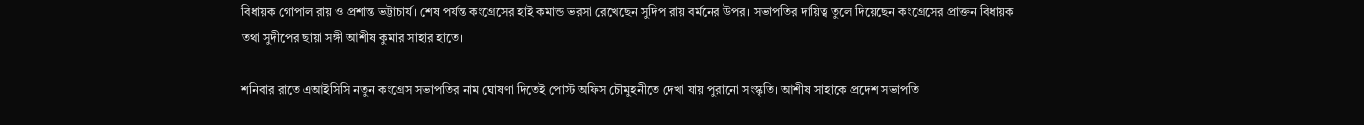বিধায়ক গোপাল রায় ও প্রশান্ত ভট্টাচার্য। শেষ পর্যন্ত কংগ্রেসের হাই কমান্ড ভরসা রেখেছেন সুদিপ রায় বর্মনের উপর। সভাপতির দায়িত্ব তুলে দিয়েছেন কংগ্রেসের প্রাক্তন বিধায়ক তথা সুদীপের ছায়া সঙ্গী আশীষ কুমার সাহার হাতে।

শনিবার রাতে এআইসিসি নতুন কংগ্রেস সভাপতির নাম ঘোষণা দিতেই পোস্ট অফিস চৌমুহনীতে দেখা যায় পুরানো সংস্কৃতি। আশীষ সাহাকে প্রদেশ সভাপতি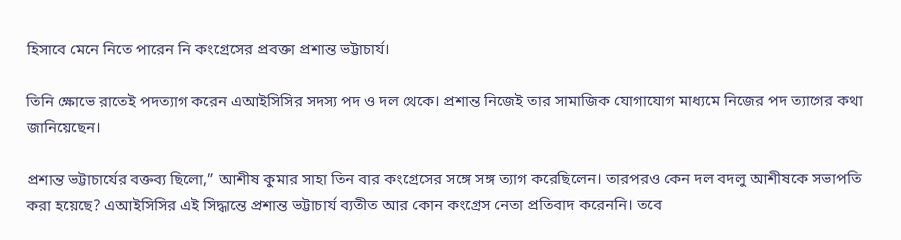হিসাবে মেনে নিতে পারেন নি কংগ্রেসের প্রবক্তা প্রশান্ত ভট্টাচার্য।

তিনি ক্ষোভে রাতেই পদত্যাগ করেন এআইসিসির সদস্য পদ ও দল থেকে। প্রশান্ত নিজেই তার সামাজিক যোগাযোগ মাধ্যমে নিজের পদ ত্যাগের কথা জানিয়েছেন।

প্রশান্ত ভট্টাচার্যের বক্তব্য ছিলো,” আশীষ কুমার সাহা তিন বার কংগ্রেসের সঙ্গে সঙ্গ ত্যাগ করেছিলেন। তারপরও কেন দল বদলু আশীষকে সভাপতি করা হয়েছে? এআইসিসির এই সিদ্ধান্তে প্রশান্ত ভট্টাচার্য ব্যতীত আর কোন কংগ্রেস নেতা প্রতিবাদ করেননি। তবে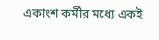একাংশ কর্মীর মধ্যে একই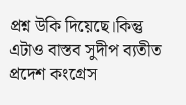প্রশ্ন উকি দিয়েছে।কিন্তু এটাও বাস্তব সুদীপ ব্যতীত প্রদেশ কংগ্রেস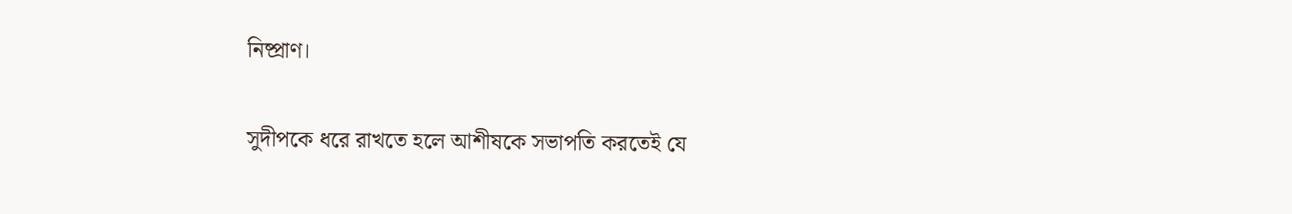নিষ্প্রাণ।

সুদীপকে ধরে রাখতে হলে আশীষকে সভাপতি করতেই যে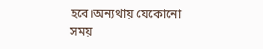হবে।অন্যথায় যেকোনো সময়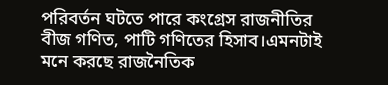পরিবর্তন ঘটতে পারে কংগ্রেস রাজনীতির বীজ গণিত, পাটি গণিতের হিসাব।এমনটাই মনে করছে রাজনৈতিক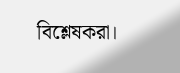বিশ্লেষকরা।